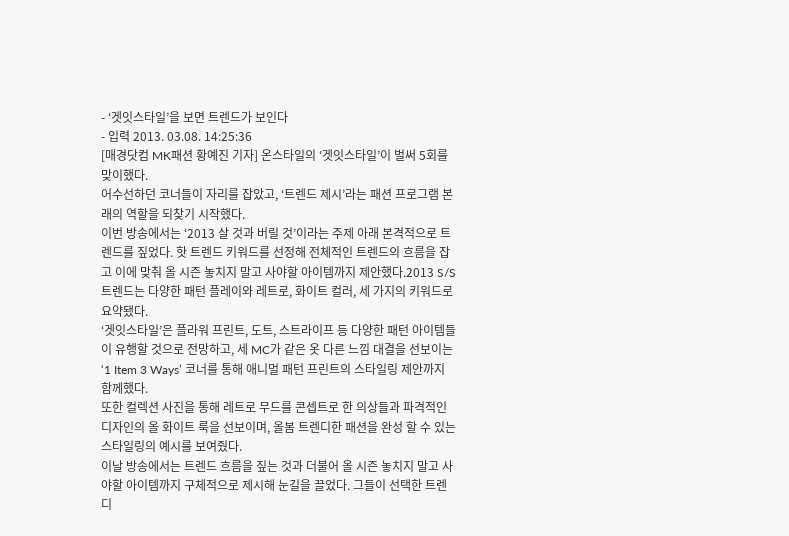- ‘겟잇스타일’을 보면 트렌드가 보인다
- 입력 2013. 03.08. 14:25:36
[매경닷컴 MK패션 황예진 기자] 온스타일의 ‘겟잇스타일’이 벌써 5회를 맞이했다.
어수선하던 코너들이 자리를 잡았고, ‘트렌드 제시’라는 패션 프로그램 본래의 역할을 되찾기 시작했다.
이번 방송에서는 ‘2013 살 것과 버릴 것’이라는 주제 아래 본격적으로 트렌드를 짚었다. 핫 트렌드 키워드를 선정해 전체적인 트렌드의 흐름을 잡고 이에 맞춰 올 시즌 놓치지 말고 사야할 아이템까지 제안했다.2013 S/S 트렌드는 다양한 패턴 플레이와 레트로, 화이트 컬러, 세 가지의 키워드로 요약됐다.
‘겟잇스타일’은 플라워 프린트, 도트, 스트라이프 등 다양한 패턴 아이템들이 유행할 것으로 전망하고, 세 MC가 같은 옷 다른 느낌 대결을 선보이는 ‘1 Item 3 Ways’ 코너를 통해 애니멀 패턴 프린트의 스타일링 제안까지 함께했다.
또한 컬렉션 사진을 통해 레트로 무드를 콘셉트로 한 의상들과 파격적인 디자인의 올 화이트 룩을 선보이며, 올봄 트렌디한 패션을 완성 할 수 있는 스타일링의 예시를 보여줬다.
이날 방송에서는 트렌드 흐름을 짚는 것과 더불어 올 시즌 놓치지 말고 사야할 아이템까지 구체적으로 제시해 눈길을 끌었다. 그들이 선택한 트렌디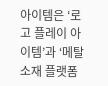아이템은 ‘로고 플레이 아이템’과 ‘메탈 소재 플랫폼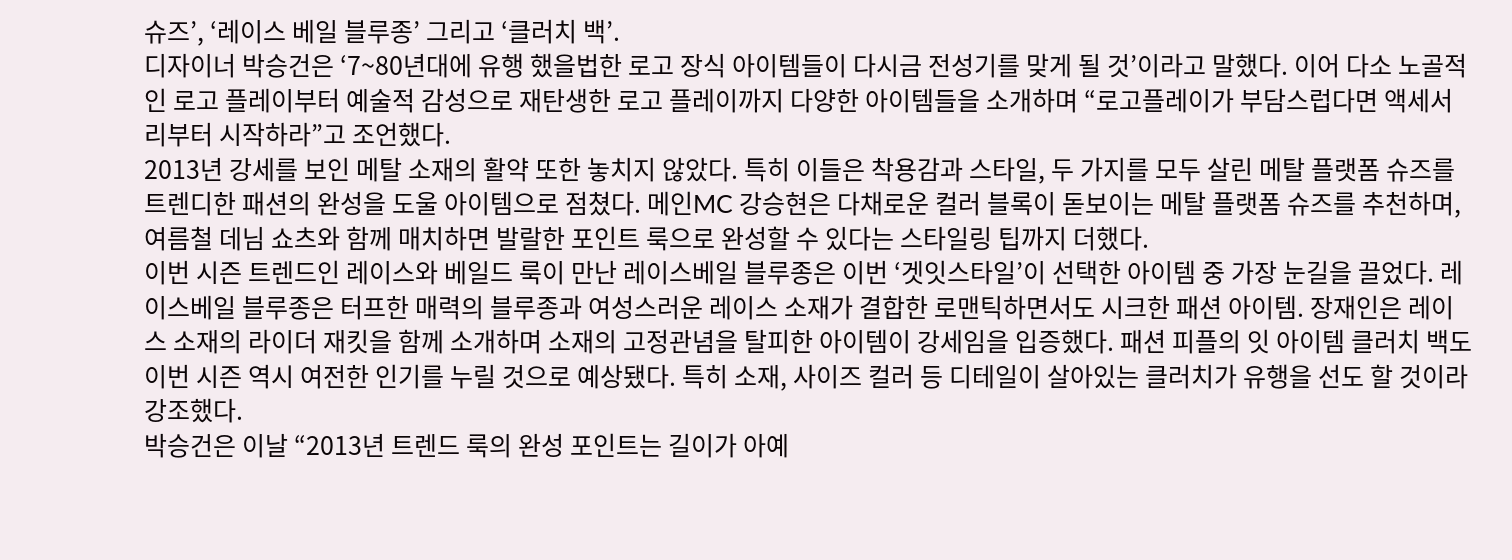슈즈’, ‘레이스 베일 블루종’ 그리고 ‘클러치 백’.
디자이너 박승건은 ‘7~80년대에 유행 했을법한 로고 장식 아이템들이 다시금 전성기를 맞게 될 것’이라고 말했다. 이어 다소 노골적인 로고 플레이부터 예술적 감성으로 재탄생한 로고 플레이까지 다양한 아이템들을 소개하며 “로고플레이가 부담스럽다면 액세서리부터 시작하라”고 조언했다.
2013년 강세를 보인 메탈 소재의 활약 또한 놓치지 않았다. 특히 이들은 착용감과 스타일, 두 가지를 모두 살린 메탈 플랫폼 슈즈를 트렌디한 패션의 완성을 도울 아이템으로 점쳤다. 메인MC 강승현은 다채로운 컬러 블록이 돋보이는 메탈 플랫폼 슈즈를 추천하며, 여름철 데님 쇼츠와 함께 매치하면 발랄한 포인트 룩으로 완성할 수 있다는 스타일링 팁까지 더했다.
이번 시즌 트렌드인 레이스와 베일드 룩이 만난 레이스베일 블루종은 이번 ‘겟잇스타일’이 선택한 아이템 중 가장 눈길을 끌었다. 레이스베일 블루종은 터프한 매력의 블루종과 여성스러운 레이스 소재가 결합한 로맨틱하면서도 시크한 패션 아이템. 장재인은 레이스 소재의 라이더 재킷을 함께 소개하며 소재의 고정관념을 탈피한 아이템이 강세임을 입증했다. 패션 피플의 잇 아이템 클러치 백도 이번 시즌 역시 여전한 인기를 누릴 것으로 예상됐다. 특히 소재, 사이즈 컬러 등 디테일이 살아있는 클러치가 유행을 선도 할 것이라 강조했다.
박승건은 이날 “2013년 트렌드 룩의 완성 포인트는 길이가 아예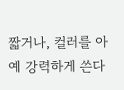짧거나, 컬러를 아예 강력하게 쓴다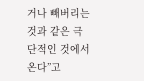거나 빼버리는 것과 같은 극단적인 것에서 온다”고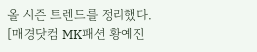올 시즌 트렌드를 정리했다.
[매경닷컴 MK패션 황예진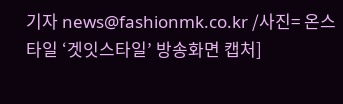기자 news@fashionmk.co.kr /사진= 온스타일 ‘겟잇스타일’ 방송화면 캡처]